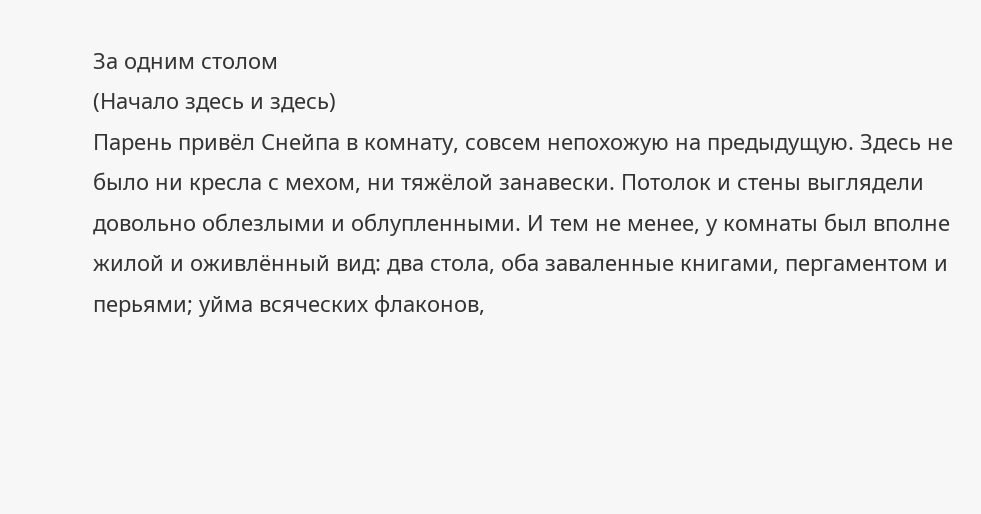За одним столом
(Начало здесь и здесь)
Парень привёл Снейпа в комнату, совсем непохожую на предыдущую. Здесь не было ни кресла с мехом, ни тяжёлой занавески. Потолок и стены выглядели довольно облезлыми и облупленными. И тем не менее, у комнаты был вполне жилой и оживлённый вид: два стола, оба заваленные книгами, пергаментом и перьями; уйма всяческих флаконов,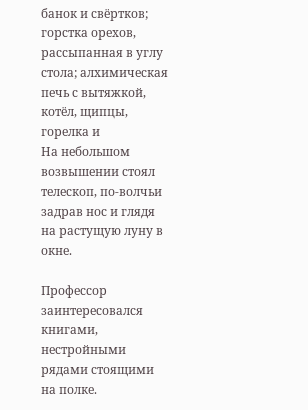банок и свёртков; горстка орехов, рассыпанная в углу стола; алхимическая печь с вытяжкой, котёл, щипцы, горелка и
На небольшом возвышении стоял телескоп, по-волчьи задрав нос и глядя на растущую луну в окне.

Профессор заинтересовался книгами, нестройными рядами стоящими на полке.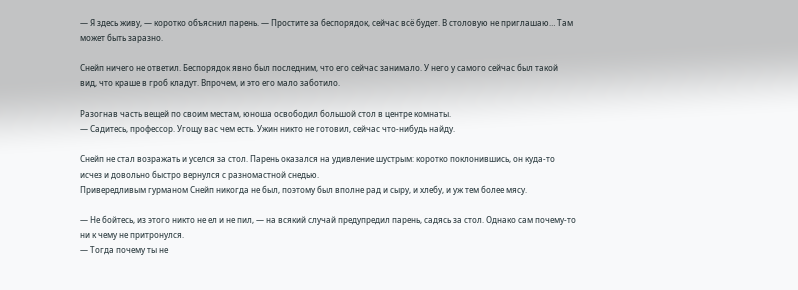— Я здесь живу, — коротко объяснил парень. — Простите за беспорядок, сейчас всё будет. В столовую не приглашаю… Там может быть заразно.

Снейп ничего не ответил. Беспорядок явно был последним, что его сейчас занимало. У него у самого сейчас был такой вид, что краше в гроб кладут. Впрочем, и это его мало заботило.

Разогнав часть вещей по своим местам, юноша освободил большой стол в центре комнаты.
— Садитесь, профессор. Угощу вас чем есть. Ужин никто не готовил, сейчас что-нибудь найду.

Снейп не стал возражать и уселся за стол. Парень оказался на удивление шустрым: коротко поклонившись, он куда-то исчез и довольно быстро вернулся с разномастной снедью.
Привередливым гурманом Снейп никогда не был, поэтому был вполне рад и сыру, и хлебу, и уж тем более мясу.

— Не бойтесь, из этого никто не ел и не пил, — на всякий случай предупредил парень, садясь за стол. Однако сам почему-то ни к чему не притронулся.
— Тогда почему ты не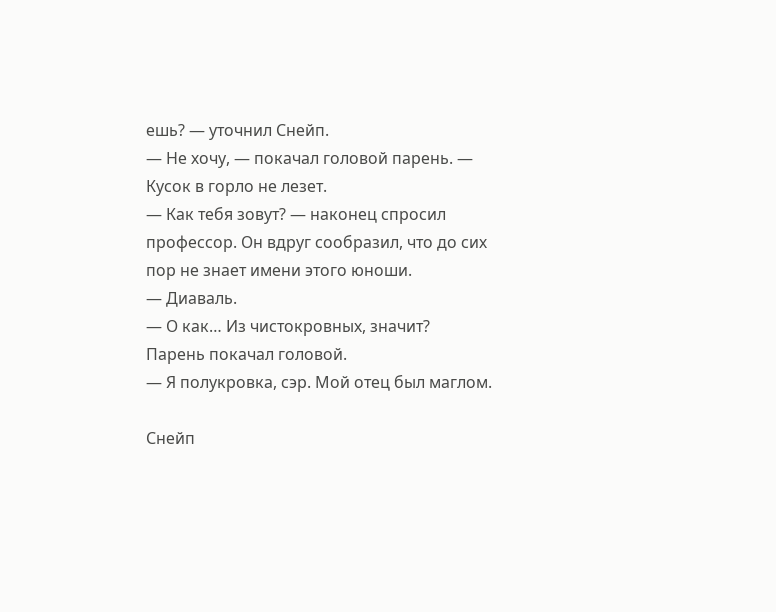ешь? — уточнил Снейп.
— Не хочу, — покачал головой парень. — Кусок в горло не лезет.
— Как тебя зовут? — наконец спросил профессор. Он вдруг сообразил, что до сих пор не знает имени этого юноши.
— Диаваль.
— О как… Из чистокровных, значит?
Парень покачал головой.
— Я полукровка, сэр. Мой отец был маглом.

Снейп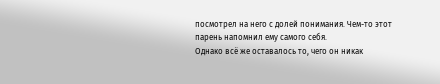посмотрел на него с долей понимания. Чем-то этот парень напомнил ему самого себя.
Однако всё же оставалось то, чего он никак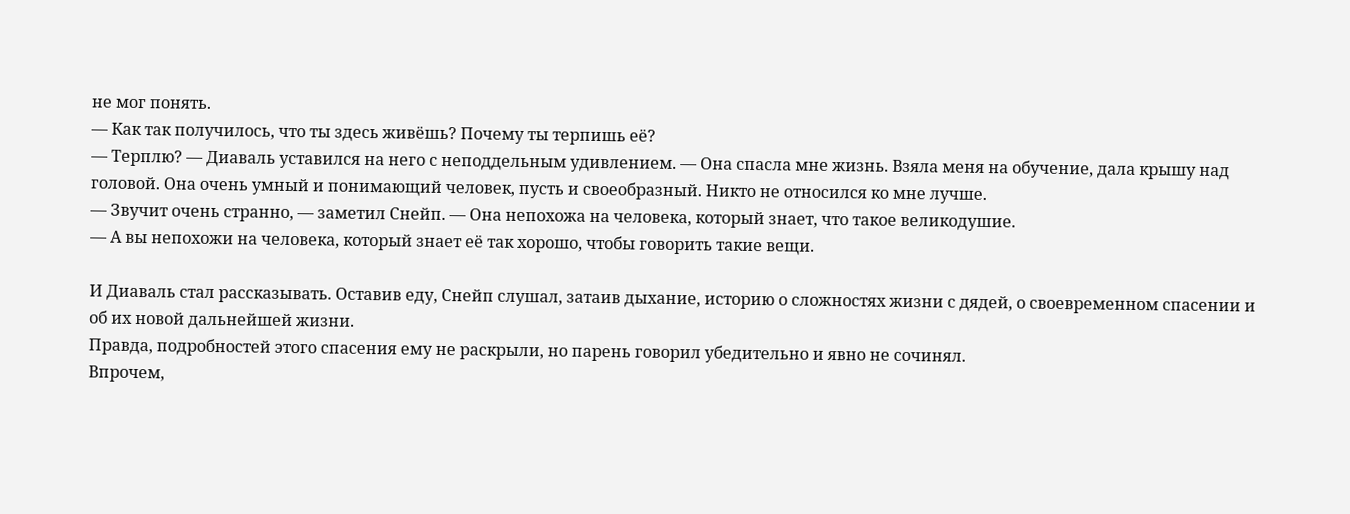не мог понять.
— Как так получилось, что ты здесь живёшь? Почему ты терпишь её?
— Терплю? — Диаваль уставился на него с неподдельным удивлением. — Она спасла мне жизнь. Взяла меня на обучение, дала крышу над головой. Она очень умный и понимающий человек, пусть и своеобразный. Никто не относился ко мне лучше.
— Звучит очень странно, — заметил Снейп. — Она непохожа на человека, который знает, что такое великодушие.
— А вы непохожи на человека, который знает её так хорошо, чтобы говорить такие вещи.

И Диаваль стал рассказывать. Оставив еду, Снейп слушал, затаив дыхание, историю о сложностях жизни с дядей, о своевременном спасении и об их новой дальнейшей жизни.
Правда, подробностей этого спасения ему не раскрыли, но парень говорил убедительно и явно не сочинял.
Впрочем,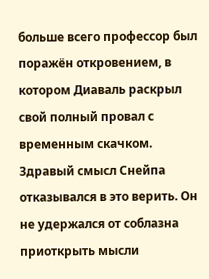больше всего профессор был поражён откровением, в котором Диаваль раскрыл свой полный провал с временным скачком. Здравый смысл Снейпа отказывался в это верить. Он не удержался от соблазна приоткрыть мысли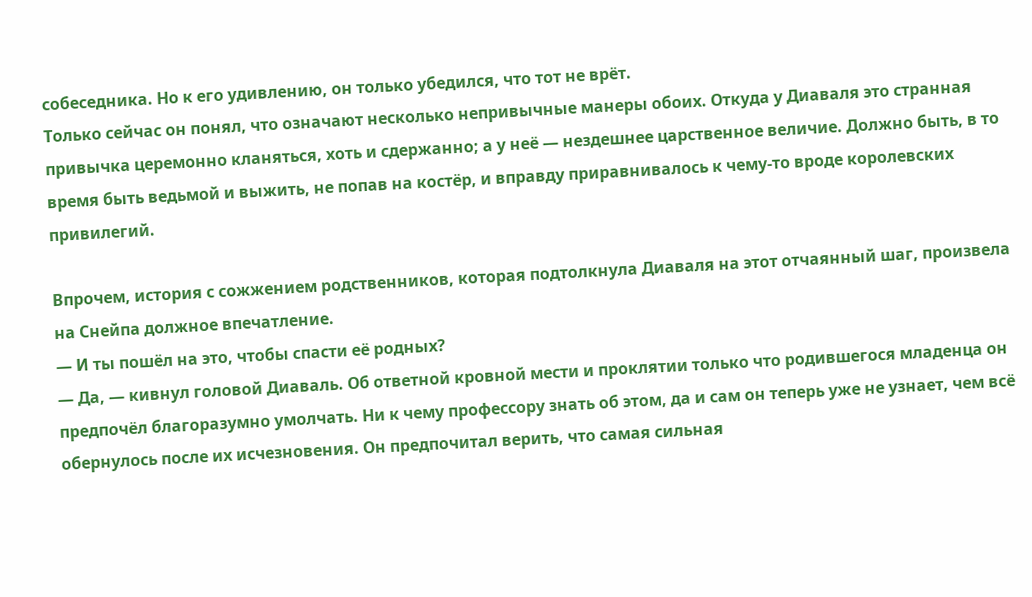собеседника. Но к его удивлению, он только убедился, что тот не врёт.
Только сейчас он понял, что означают несколько непривычные манеры обоих. Откуда у Диаваля это странная привычка церемонно кланяться, хоть и сдержанно; а у неё — нездешнее царственное величие. Должно быть, в то время быть ведьмой и выжить, не попав на костёр, и вправду приравнивалось к чему-то вроде королевских привилегий.

Впрочем, история с сожжением родственников, которая подтолкнула Диаваля на этот отчаянный шаг, произвела на Снейпа должное впечатление.
— И ты пошёл на это, чтобы спасти её родных?
— Да, — кивнул головой Диаваль. Об ответной кровной мести и проклятии только что родившегося младенца он предпочёл благоразумно умолчать. Ни к чему профессору знать об этом, да и сам он теперь уже не узнает, чем всё обернулось после их исчезновения. Он предпочитал верить, что самая сильная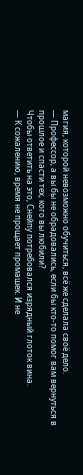магия, которой невозможно обучиться, всё же сделала своё дело.
— Профессор, а вы бы не обрадовались, если бы кто-то помог вам вернуться в прошлое и спасти тех, кого вы любили?
Чтобы ответить на это, Снейпу потребовался изрядный глоток вина.
— К сожалению, время не прощает промашек. И не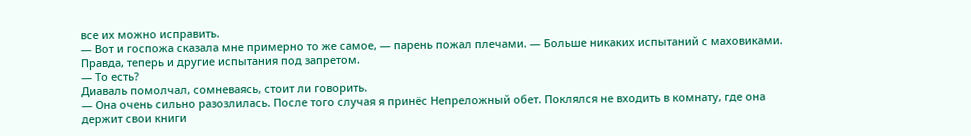все их можно исправить.
— Вот и госпожа сказала мне примерно то же самое, — парень пожал плечами. — Больше никаких испытаний с маховиками. Правда, теперь и другие испытания под запретом.
— То есть?
Диаваль помолчал, сомневаясь, стоит ли говорить.
— Она очень сильно разозлилась. После того случая я принёс Непреложный обет. Поклялся не входить в комнату, где она держит свои книги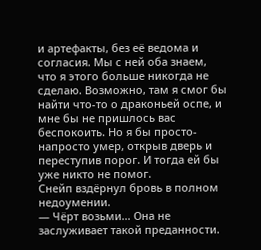и артефакты, без её ведома и согласия. Мы с ней оба знаем, что я этого больше никогда не сделаю. Возможно, там я смог бы найти что-то о драконьей оспе, и мне бы не пришлось вас беспокоить. Но я бы просто-напросто умер, открыв дверь и переступив порог. И тогда ей бы уже никто не помог.
Снейп вздёрнул бровь в полном недоумении.
— Чёрт возьми… Она не заслуживает такой преданности.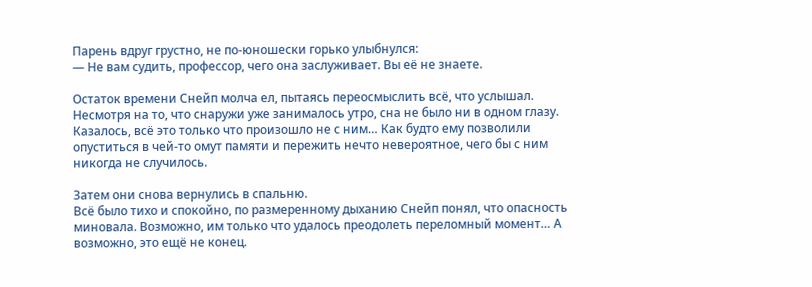Парень вдруг грустно, не по-юношески горько улыбнулся:
— Не вам судить, профессор, чего она заслуживает. Вы её не знаете.

Остаток времени Снейп молча ел, пытаясь переосмыслить всё, что услышал. Несмотря на то, что снаружи уже занималось утро, сна не было ни в одном глазу. Казалось, всё это только что произошло не с ним… Как будто ему позволили опуститься в чей-то омут памяти и пережить нечто невероятное, чего бы с ним никогда не случилось.

Затем они снова вернулись в спальню.
Всё было тихо и спокойно, по размеренному дыханию Снейп понял, что опасность миновала. Возможно, им только что удалось преодолеть переломный момент… А возможно, это ещё не конец.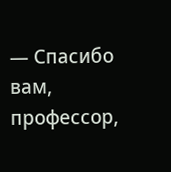— Спасибо вам, профессор,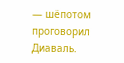— шёпотом проговорил Диаваль.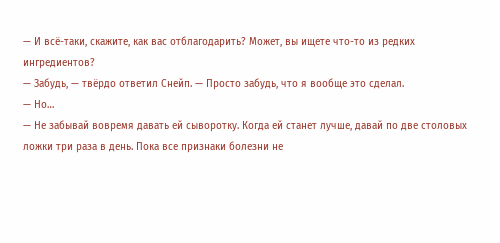— И всё-таки, скажите, как вас отблагодарить? Может, вы ищете что-то из редких ингредиентов?
— Забудь, — твёрдо ответил Снейп. — Просто забудь, что я вообще это сделал.
— Но…
— Не забывай вовремя давать ей сыворотку. Когда ей станет лучше, давай по две столовых ложки три раза в день. Пока все признаки болезни не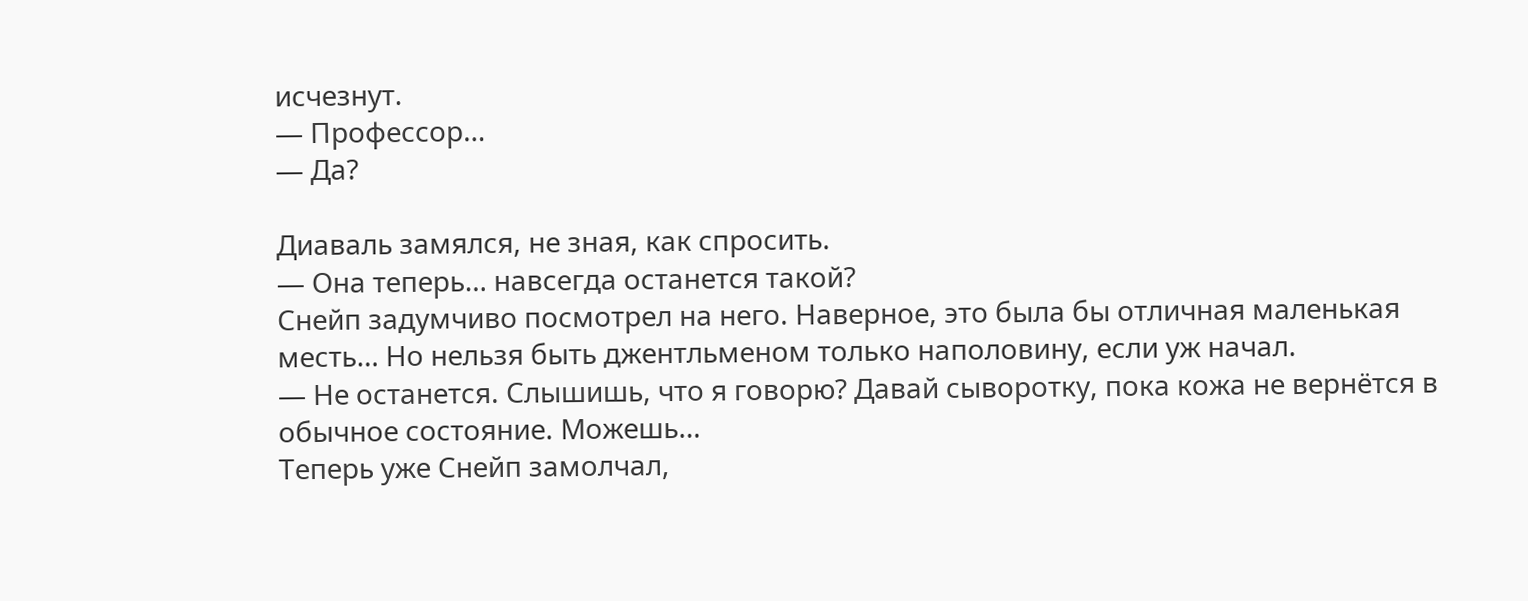исчезнут.
— Профессор…
— Да?

Диаваль замялся, не зная, как спросить.
— Она теперь… навсегда останется такой?
Снейп задумчиво посмотрел на него. Наверное, это была бы отличная маленькая месть… Но нельзя быть джентльменом только наполовину, если уж начал.
— Не останется. Слышишь, что я говорю? Давай сыворотку, пока кожа не вернётся в обычное состояние. Можешь…
Теперь уже Снейп замолчал,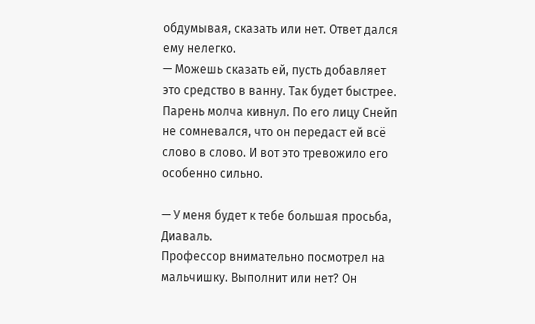обдумывая, сказать или нет. Ответ дался ему нелегко.
— Можешь сказать ей, пусть добавляет это средство в ванну. Так будет быстрее.
Парень молча кивнул. По его лицу Снейп не сомневался, что он передаст ей всё слово в слово. И вот это тревожило его особенно сильно.

— У меня будет к тебе большая просьба, Диаваль.
Профессор внимательно посмотрел на мальчишку. Выполнит или нет? Он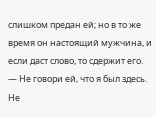слишком предан ей; но в то же время он настоящий мужчина, и если даст слово, то сдержит его.
— Не говори ей, что я был здесь. Не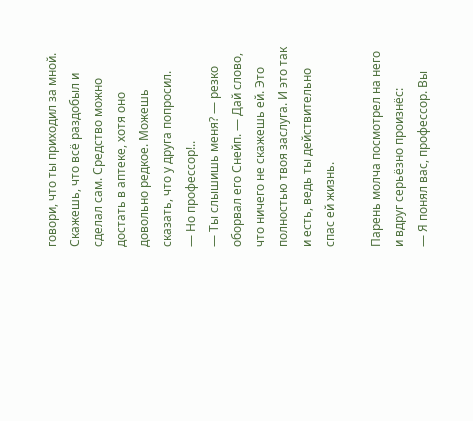говори, что ты приходил за мной. Скажешь, что всё раздобыл и сделал сам. Средство можно достать в аптеке, хотя оно довольно редкое. Можешь сказать, что у друга попросил.
— Но профессор!..
— Ты слышишь меня? — резко оборвал его Снейп. — Дай слово, что ничего не скажешь ей. Это полностью твоя заслуга. И это так и есть, ведь ты действительно спас ей жизнь.

Парень молча посмотрел на него и вдруг серьёзно произнёс:
— Я понял вас, профессор. Вы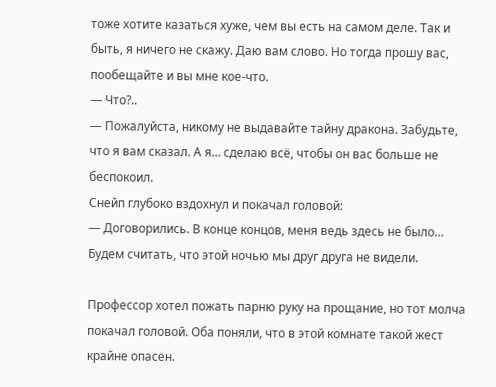тоже хотите казаться хуже, чем вы есть на самом деле. Так и быть, я ничего не скажу. Даю вам слово. Но тогда прошу вас, пообещайте и вы мне кое-что.
— Что?..
— Пожалуйста, никому не выдавайте тайну дракона. Забудьте, что я вам сказал. А я… сделаю всё, чтобы он вас больше не беспокоил.
Снейп глубоко вздохнул и покачал головой:
— Договорились. В конце концов, меня ведь здесь не было… Будем считать, что этой ночью мы друг друга не видели.

Профессор хотел пожать парню руку на прощание, но тот молча покачал головой. Оба поняли, что в этой комнате такой жест крайне опасен.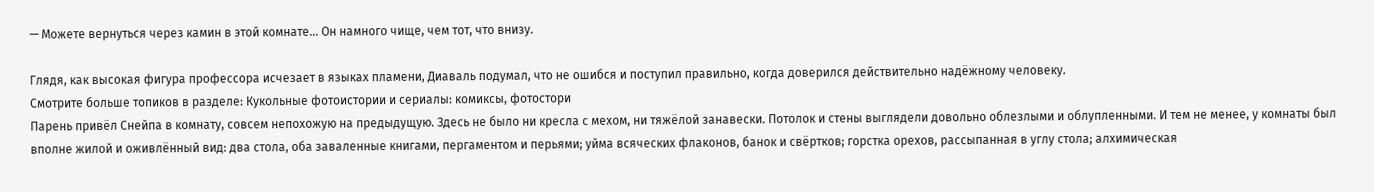— Можете вернуться через камин в этой комнате… Он намного чище, чем тот, что внизу.

Глядя, как высокая фигура профессора исчезает в языках пламени, Диаваль подумал, что не ошибся и поступил правильно, когда доверился действительно надёжному человеку.
Смотрите больше топиков в разделе: Кукольные фотоистории и сериалы: комиксы, фотостори
Парень привёл Снейпа в комнату, совсем непохожую на предыдущую. Здесь не было ни кресла с мехом, ни тяжёлой занавески. Потолок и стены выглядели довольно облезлыми и облупленными. И тем не менее, у комнаты был вполне жилой и оживлённый вид: два стола, оба заваленные книгами, пергаментом и перьями; уйма всяческих флаконов, банок и свёртков; горстка орехов, рассыпанная в углу стола; алхимическая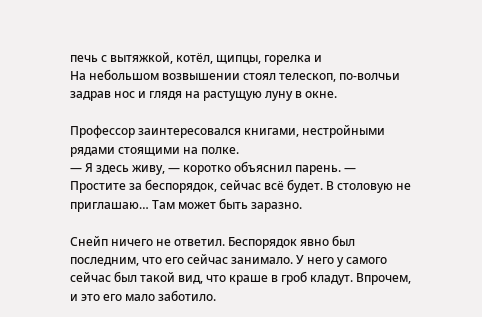печь с вытяжкой, котёл, щипцы, горелка и
На небольшом возвышении стоял телескоп, по-волчьи задрав нос и глядя на растущую луну в окне.

Профессор заинтересовался книгами, нестройными рядами стоящими на полке.
— Я здесь живу, — коротко объяснил парень. — Простите за беспорядок, сейчас всё будет. В столовую не приглашаю… Там может быть заразно.

Снейп ничего не ответил. Беспорядок явно был последним, что его сейчас занимало. У него у самого сейчас был такой вид, что краше в гроб кладут. Впрочем, и это его мало заботило.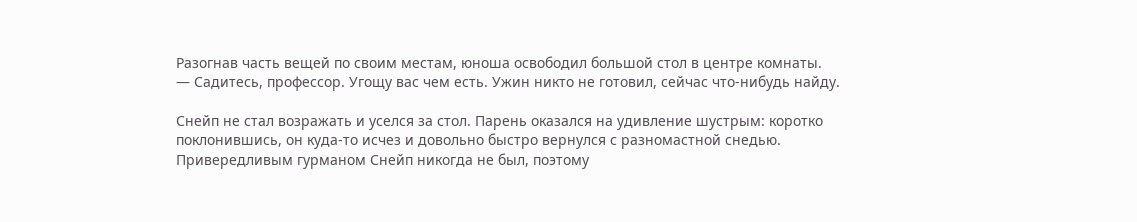Разогнав часть вещей по своим местам, юноша освободил большой стол в центре комнаты.
— Садитесь, профессор. Угощу вас чем есть. Ужин никто не готовил, сейчас что-нибудь найду.

Снейп не стал возражать и уселся за стол. Парень оказался на удивление шустрым: коротко поклонившись, он куда-то исчез и довольно быстро вернулся с разномастной снедью.
Привередливым гурманом Снейп никогда не был, поэтому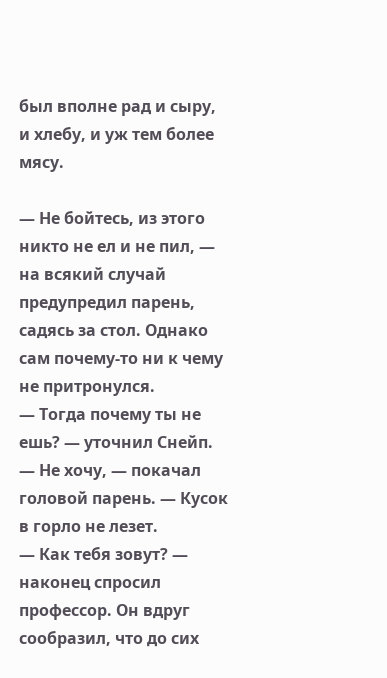был вполне рад и сыру, и хлебу, и уж тем более мясу.

— Не бойтесь, из этого никто не ел и не пил, — на всякий случай предупредил парень, садясь за стол. Однако сам почему-то ни к чему не притронулся.
— Тогда почему ты не ешь? — уточнил Снейп.
— Не хочу, — покачал головой парень. — Кусок в горло не лезет.
— Как тебя зовут? — наконец спросил профессор. Он вдруг сообразил, что до сих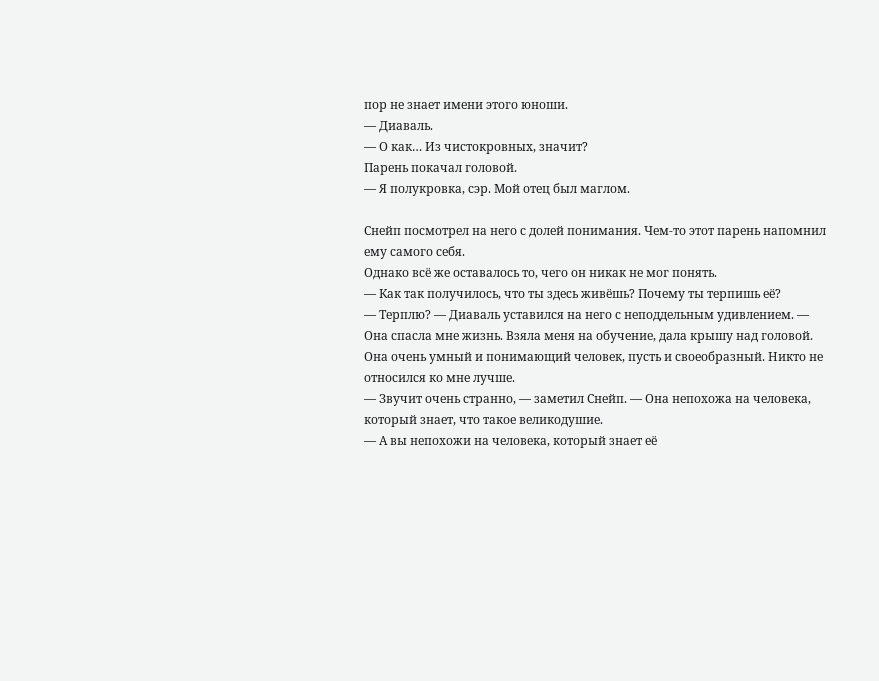пор не знает имени этого юноши.
— Диаваль.
— О как… Из чистокровных, значит?
Парень покачал головой.
— Я полукровка, сэр. Мой отец был маглом.

Снейп посмотрел на него с долей понимания. Чем-то этот парень напомнил ему самого себя.
Однако всё же оставалось то, чего он никак не мог понять.
— Как так получилось, что ты здесь живёшь? Почему ты терпишь её?
— Терплю? — Диаваль уставился на него с неподдельным удивлением. — Она спасла мне жизнь. Взяла меня на обучение, дала крышу над головой. Она очень умный и понимающий человек, пусть и своеобразный. Никто не относился ко мне лучше.
— Звучит очень странно, — заметил Снейп. — Она непохожа на человека, который знает, что такое великодушие.
— А вы непохожи на человека, который знает её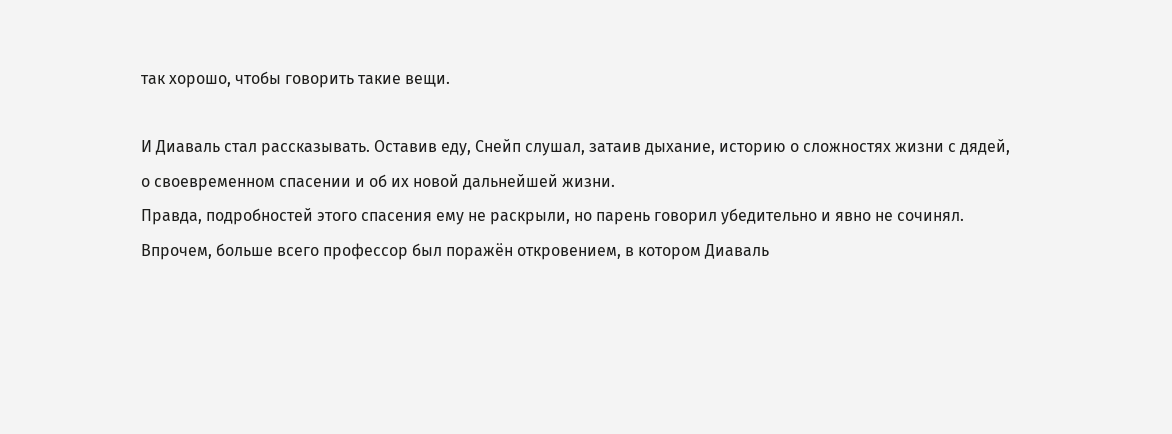так хорошо, чтобы говорить такие вещи.

И Диаваль стал рассказывать. Оставив еду, Снейп слушал, затаив дыхание, историю о сложностях жизни с дядей, о своевременном спасении и об их новой дальнейшей жизни.
Правда, подробностей этого спасения ему не раскрыли, но парень говорил убедительно и явно не сочинял.
Впрочем, больше всего профессор был поражён откровением, в котором Диаваль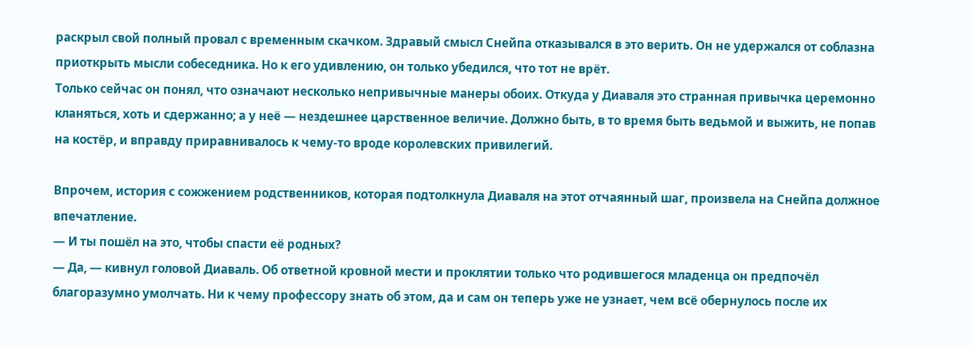раскрыл свой полный провал с временным скачком. Здравый смысл Снейпа отказывался в это верить. Он не удержался от соблазна приоткрыть мысли собеседника. Но к его удивлению, он только убедился, что тот не врёт.
Только сейчас он понял, что означают несколько непривычные манеры обоих. Откуда у Диаваля это странная привычка церемонно кланяться, хоть и сдержанно; а у неё — нездешнее царственное величие. Должно быть, в то время быть ведьмой и выжить, не попав на костёр, и вправду приравнивалось к чему-то вроде королевских привилегий.

Впрочем, история с сожжением родственников, которая подтолкнула Диаваля на этот отчаянный шаг, произвела на Снейпа должное впечатление.
— И ты пошёл на это, чтобы спасти её родных?
— Да, — кивнул головой Диаваль. Об ответной кровной мести и проклятии только что родившегося младенца он предпочёл благоразумно умолчать. Ни к чему профессору знать об этом, да и сам он теперь уже не узнает, чем всё обернулось после их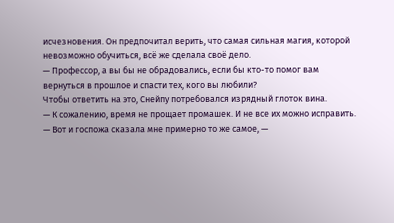исчезновения. Он предпочитал верить, что самая сильная магия, которой невозможно обучиться, всё же сделала своё дело.
— Профессор, а вы бы не обрадовались, если бы кто-то помог вам вернуться в прошлое и спасти тех, кого вы любили?
Чтобы ответить на это, Снейпу потребовался изрядный глоток вина.
— К сожалению, время не прощает промашек. И не все их можно исправить.
— Вот и госпожа сказала мне примерно то же самое, —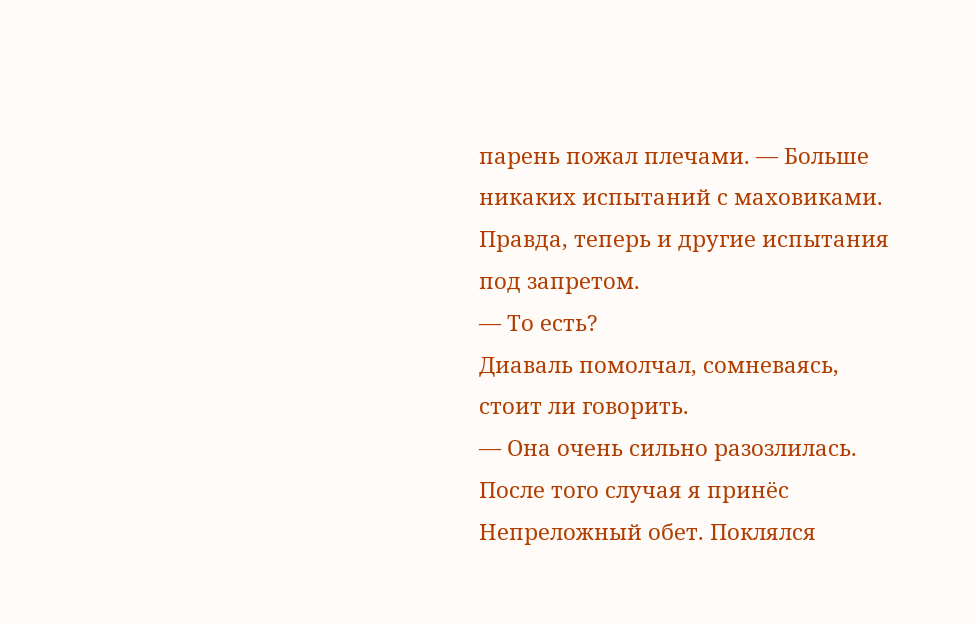парень пожал плечами. — Больше никаких испытаний с маховиками. Правда, теперь и другие испытания под запретом.
— То есть?
Диаваль помолчал, сомневаясь, стоит ли говорить.
— Она очень сильно разозлилась. После того случая я принёс Непреложный обет. Поклялся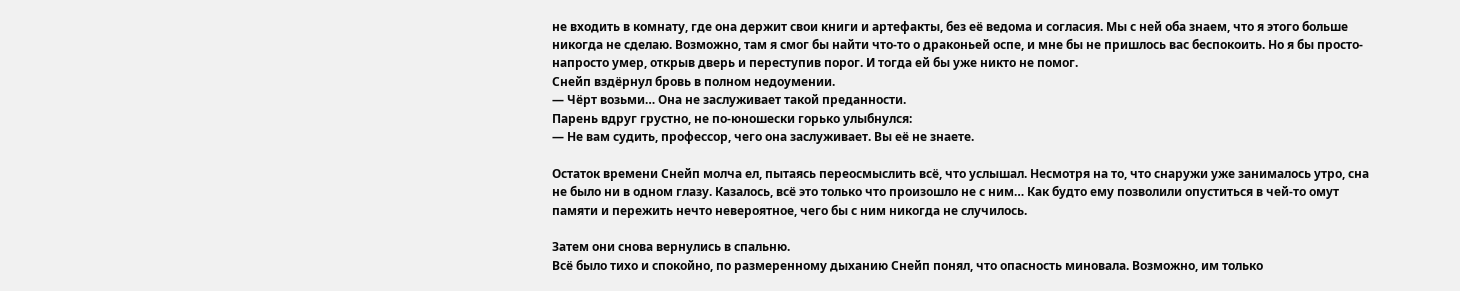не входить в комнату, где она держит свои книги и артефакты, без её ведома и согласия. Мы с ней оба знаем, что я этого больше никогда не сделаю. Возможно, там я смог бы найти что-то о драконьей оспе, и мне бы не пришлось вас беспокоить. Но я бы просто-напросто умер, открыв дверь и переступив порог. И тогда ей бы уже никто не помог.
Снейп вздёрнул бровь в полном недоумении.
— Чёрт возьми… Она не заслуживает такой преданности.
Парень вдруг грустно, не по-юношески горько улыбнулся:
— Не вам судить, профессор, чего она заслуживает. Вы её не знаете.

Остаток времени Снейп молча ел, пытаясь переосмыслить всё, что услышал. Несмотря на то, что снаружи уже занималось утро, сна не было ни в одном глазу. Казалось, всё это только что произошло не с ним… Как будто ему позволили опуститься в чей-то омут памяти и пережить нечто невероятное, чего бы с ним никогда не случилось.

Затем они снова вернулись в спальню.
Всё было тихо и спокойно, по размеренному дыханию Снейп понял, что опасность миновала. Возможно, им только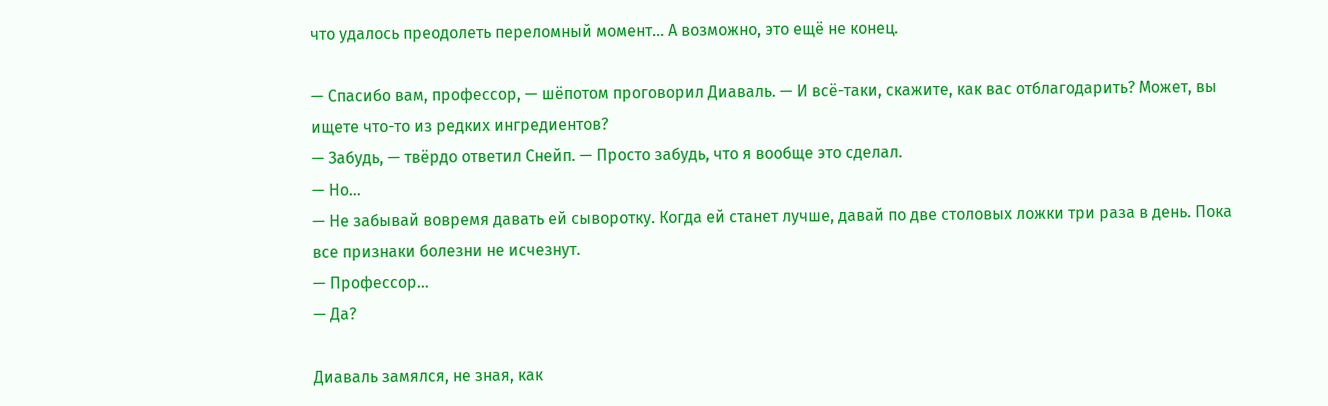что удалось преодолеть переломный момент… А возможно, это ещё не конец.

— Спасибо вам, профессор, — шёпотом проговорил Диаваль. — И всё-таки, скажите, как вас отблагодарить? Может, вы ищете что-то из редких ингредиентов?
— Забудь, — твёрдо ответил Снейп. — Просто забудь, что я вообще это сделал.
— Но…
— Не забывай вовремя давать ей сыворотку. Когда ей станет лучше, давай по две столовых ложки три раза в день. Пока все признаки болезни не исчезнут.
— Профессор…
— Да?

Диаваль замялся, не зная, как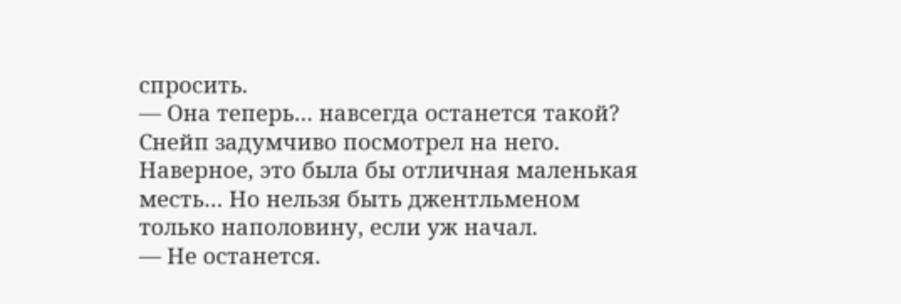спросить.
— Она теперь… навсегда останется такой?
Снейп задумчиво посмотрел на него. Наверное, это была бы отличная маленькая месть… Но нельзя быть джентльменом только наполовину, если уж начал.
— Не останется.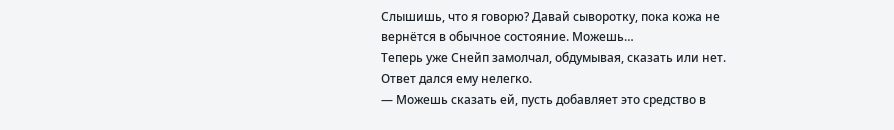Слышишь, что я говорю? Давай сыворотку, пока кожа не вернётся в обычное состояние. Можешь…
Теперь уже Снейп замолчал, обдумывая, сказать или нет. Ответ дался ему нелегко.
— Можешь сказать ей, пусть добавляет это средство в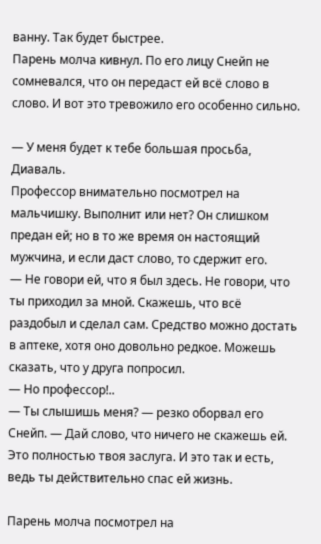ванну. Так будет быстрее.
Парень молча кивнул. По его лицу Снейп не сомневался, что он передаст ей всё слово в слово. И вот это тревожило его особенно сильно.

— У меня будет к тебе большая просьба, Диаваль.
Профессор внимательно посмотрел на мальчишку. Выполнит или нет? Он слишком предан ей; но в то же время он настоящий мужчина, и если даст слово, то сдержит его.
— Не говори ей, что я был здесь. Не говори, что ты приходил за мной. Скажешь, что всё раздобыл и сделал сам. Средство можно достать в аптеке, хотя оно довольно редкое. Можешь сказать, что у друга попросил.
— Но профессор!..
— Ты слышишь меня? — резко оборвал его Снейп. — Дай слово, что ничего не скажешь ей. Это полностью твоя заслуга. И это так и есть, ведь ты действительно спас ей жизнь.

Парень молча посмотрел на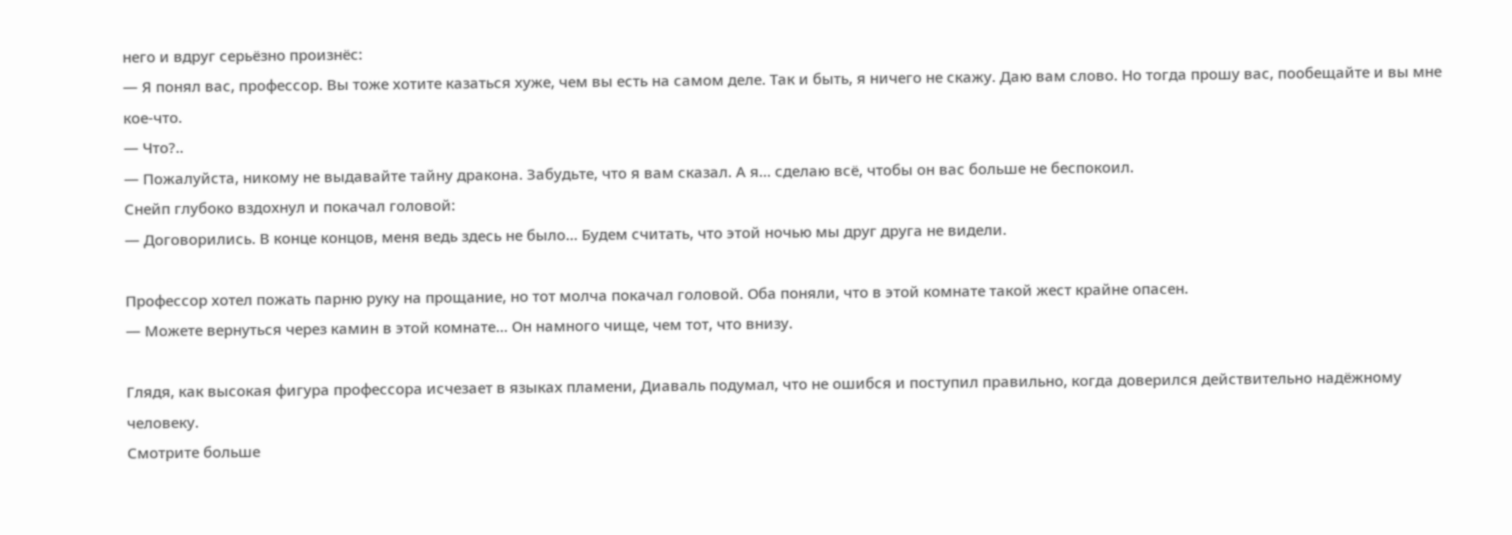него и вдруг серьёзно произнёс:
— Я понял вас, профессор. Вы тоже хотите казаться хуже, чем вы есть на самом деле. Так и быть, я ничего не скажу. Даю вам слово. Но тогда прошу вас, пообещайте и вы мне кое-что.
— Что?..
— Пожалуйста, никому не выдавайте тайну дракона. Забудьте, что я вам сказал. А я… сделаю всё, чтобы он вас больше не беспокоил.
Снейп глубоко вздохнул и покачал головой:
— Договорились. В конце концов, меня ведь здесь не было… Будем считать, что этой ночью мы друг друга не видели.

Профессор хотел пожать парню руку на прощание, но тот молча покачал головой. Оба поняли, что в этой комнате такой жест крайне опасен.
— Можете вернуться через камин в этой комнате… Он намного чище, чем тот, что внизу.

Глядя, как высокая фигура профессора исчезает в языках пламени, Диаваль подумал, что не ошибся и поступил правильно, когда доверился действительно надёжному человеку.
Смотрите больше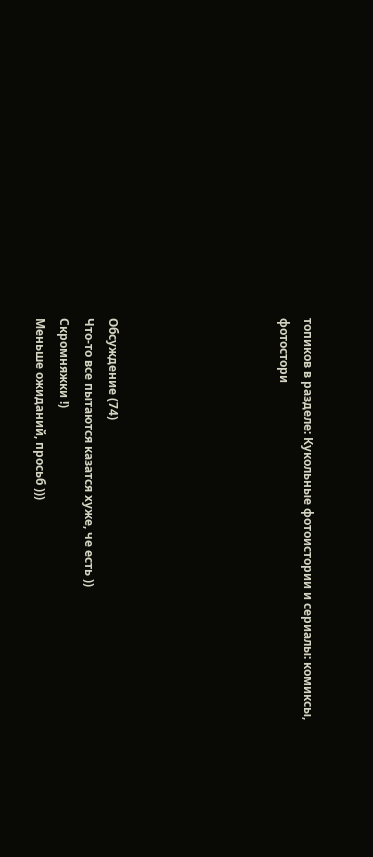топиков в разделе: Кукольные фотоистории и сериалы: комиксы, фотостори






Обсуждение (74)
Что-то все пытаются казатся хуже, че есть ))
Скромняжки !)
Меньше ожиданий, просьб )))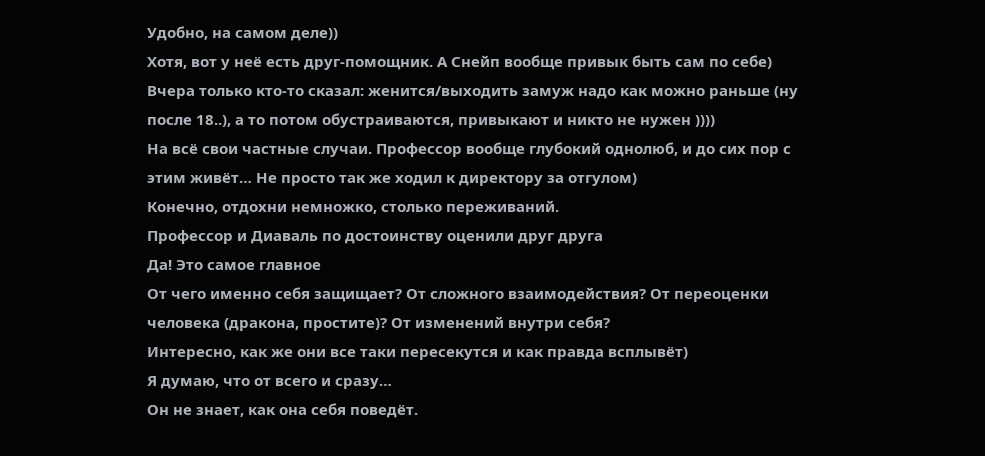Удобно, на самом деле))
Хотя, вот у неё есть друг-помощник. А Снейп вообще привык быть сам по себе)
Вчера только кто-то сказал: женится/выходить замуж надо как можно раньше (ну после 18..), а то потом обустраиваются, привыкают и никто не нужен ))))
На всё свои частные случаи. Профессор вообще глубокий однолюб, и до сих пор с этим живёт… Не просто так же ходил к директору за отгулом)
Конечно, отдохни немножко, столько переживаний.
Профессор и Диаваль по достоинству оценили друг друга
Да! Это самое главное
От чего именно себя защищает? От сложного взаимодействия? От переоценки человека (дракона, простите)? От изменений внутри себя?
Интересно, как же они все таки пересекутся и как правда всплывёт)
Я думаю, что от всего и сразу…
Он не знает, как она себя поведёт.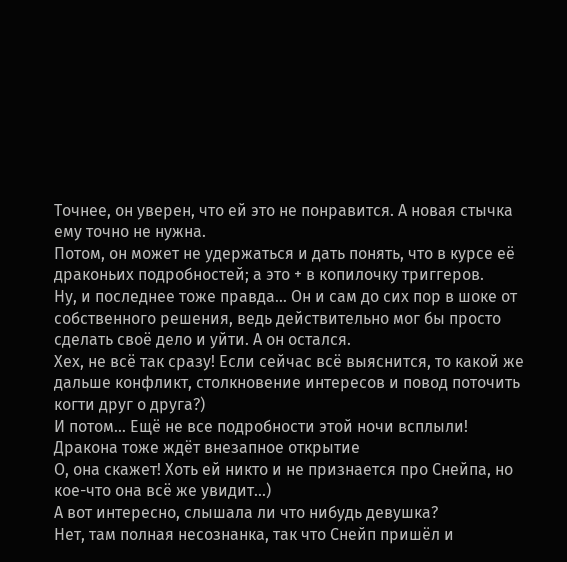Точнее, он уверен, что ей это не понравится. А новая стычка ему точно не нужна.
Потом, он может не удержаться и дать понять, что в курсе её драконьих подробностей; а это + в копилочку триггеров.
Ну, и последнее тоже правда… Он и сам до сих пор в шоке от собственного решения, ведь действительно мог бы просто сделать своё дело и уйти. А он остался.
Хех, не всё так сразу! Если сейчас всё выяснится, то какой же дальше конфликт, столкновение интересов и повод поточить когти друг о друга?)
И потом… Ещё не все подробности этой ночи всплыли! Дракона тоже ждёт внезапное открытие
О, она скажет! Хоть ей никто и не признается про Снейпа, но кое-что она всё же увидит...)
А вот интересно, слышала ли что нибудь девушка?
Нет, там полная несознанка, так что Снейп пришёл и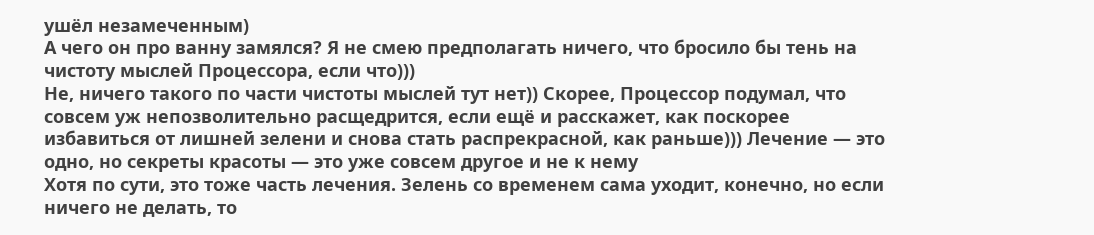ушёл незамеченным)
А чего он про ванну замялся? Я не смею предполагать ничего, что бросило бы тень на чистоту мыслей Процессора, если что)))
Не, ничего такого по части чистоты мыслей тут нет)) Скорее, Процессор подумал, что совсем уж непозволительно расщедрится, если ещё и расскажет, как поскорее избавиться от лишней зелени и снова стать распрекрасной, как раньше))) Лечение — это одно, но секреты красоты — это уже совсем другое и не к нему
Хотя по сути, это тоже часть лечения. Зелень со временем сама уходит, конечно, но если ничего не делать, то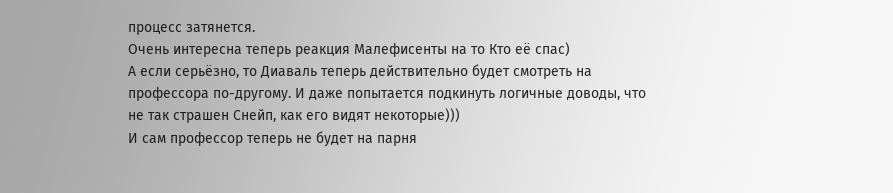процесс затянется.
Очень интересна теперь реакция Малефисенты на то Кто её спас)
А если серьёзно, то Диаваль теперь действительно будет смотреть на профессора по-другому. И даже попытается подкинуть логичные доводы, что не так страшен Снейп, как его видят некоторые)))
И сам профессор теперь не будет на парня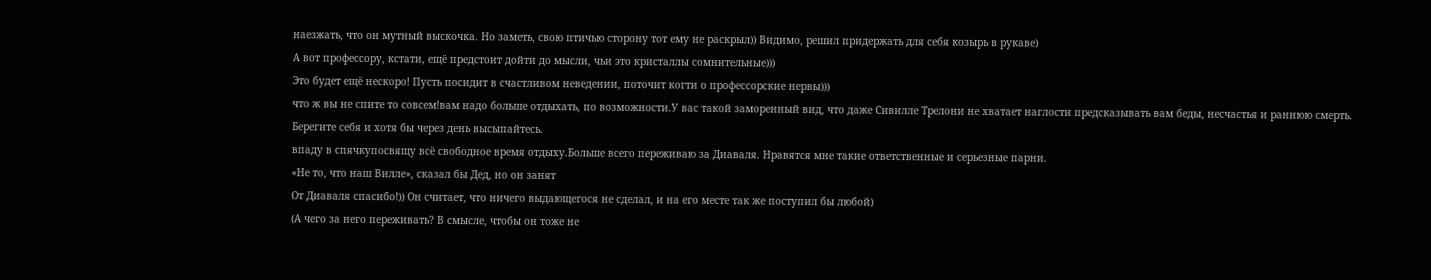наезжать, что он мутный выскочка. Но заметь, свою птичью сторону тот ему не раскрыл)) Видимо, решил придержать для себя козырь в рукаве)
А вот профессору, кстати, ещё предстоит дойти до мысли, чьи это кристаллы сомнительные)))
Это будет ещё нескоро! Пусть посидит в счастливом неведении, поточит когти о профессорские нервы)))
что ж вы не спите то совсем!вам надо больше отдыхать, по возможности.У вас такой заморенный вид, что даже Сивилле Трелони не хватает наглости предсказывать вам беды, несчастья и раннюю смерть.
Берегите себя и хотя бы через день высыпайтесь.
впаду в спячкупосвящу всё свободное время отдыху.Больше всего переживаю за Диаваля. Нравятся мне такие ответственные и серьезные парни.
«Не то, что наш Вилле», сказал бы Дед, но он занят
От Диаваля спасибо!)) Он считает, что ничего выдающегося не сделал, и на его месте так же поступил бы любой)
(А чего за него переживать? В смысле, чтобы он тоже не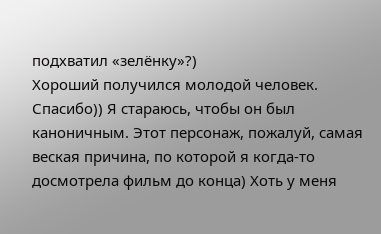подхватил «зелёнку»?)
Хороший получился молодой человек.
Спасибо)) Я стараюсь, чтобы он был каноничным. Этот персонаж, пожалуй, самая веская причина, по которой я когда-то досмотрела фильм до конца) Хоть у меня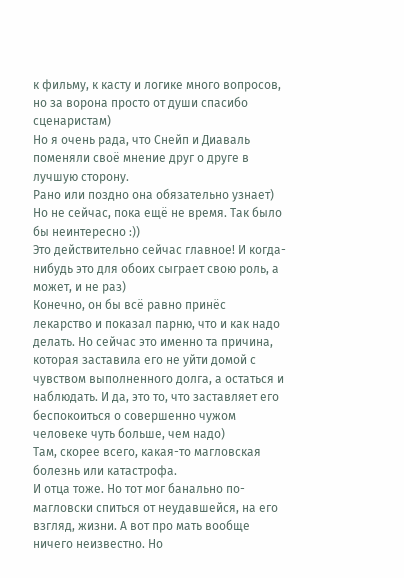к фильму, к касту и логике много вопросов, но за ворона просто от души спасибо сценаристам)
Но я очень рада, что Снейп и Диаваль поменяли своё мнение друг о друге в лучшую сторону.
Рано или поздно она обязательно узнает) Но не сейчас, пока ещё не время. Так было бы неинтересно :))
Это действительно сейчас главное! И когда-нибудь это для обоих сыграет свою роль, а может, и не раз)
Конечно, он бы всё равно принёс лекарство и показал парню, что и как надо делать. Но сейчас это именно та причина, которая заставила его не уйти домой с чувством выполненного долга, а остаться и наблюдать. И да, это то, что заставляет его беспокоиться о совершенно чужом человеке чуть больше, чем надо)
Там, скорее всего, какая-то магловская болезнь или катастрофа.
И отца тоже. Но тот мог банально по-магловски спиться от неудавшейся, на его взгляд, жизни. А вот про мать вообще ничего неизвестно. Но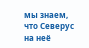мы знаем, что Северус на неё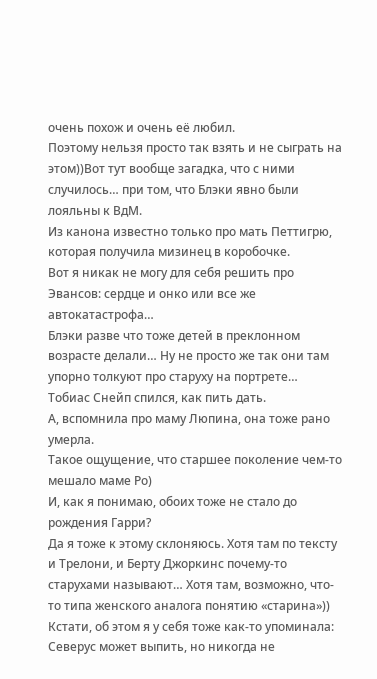очень похож и очень её любил.
Поэтому нельзя просто так взять и не сыграть на этом))Вот тут вообще загадка, что с ними случилось… при том, что Блэки явно были лояльны к ВдМ.
Из канона известно только про мать Петтигрю, которая получила мизинец в коробочке.
Вот я никак не могу для себя решить про Эвансов: сердце и онко или все же автокатастрофа…
Блэки разве что тоже детей в преклонном возрасте делали… Ну не просто же так они там упорно толкуют про старуху на портрете…
Тобиас Снейп спился, как пить дать.
А, вспомнила про маму Люпина, она тоже рано умерла.
Такое ощущение, что старшее поколение чем-то мешало маме Ро)
И, как я понимаю, обоих тоже не стало до рождения Гарри?
Да я тоже к этому склоняюсь. Хотя там по тексту и Трелони, и Берту Джоркинс почему-то старухами называют… Хотя там, возможно, что-то типа женского аналога понятию «старина»))
Кстати, об этом я у себя тоже как-то упоминала: Северус может выпить, но никогда не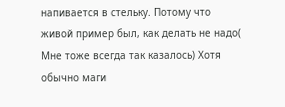напивается в стельку. Потому что живой пример был, как делать не надо(
Мне тоже всегда так казалось) Хотя обычно маги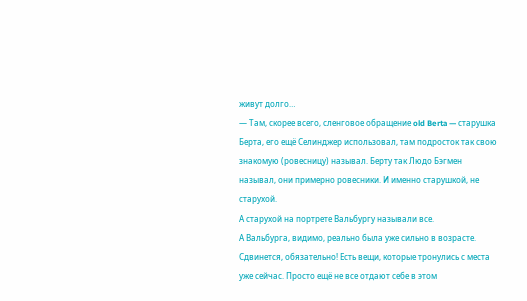живут долго…
— Там, скорее всего, сленговое обращение old Berta — старушка Берта, его ещё Селинджер использовал, там подросток так свою знакомую (ровесницу) называл. Берту так Людо Бэгмен называл, они примерно ровесники. И именно старушкой, не старухой.
А старухой на портрете Вальбургу называли все.
А Вальбурга, видимо, реально была уже сильно в возрасте.
Сдвинется, обязательно! Есть вещи, которые тронулись с места уже сейчас. Просто ещё не все отдают себе в этом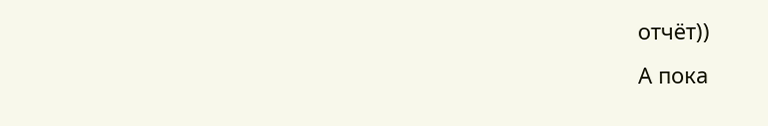отчёт))
А пока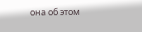она об этом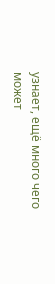узнает, ещё много чего может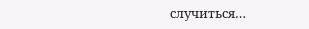случиться…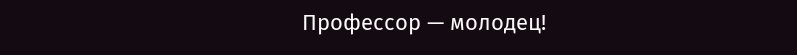Профессор — молодец!